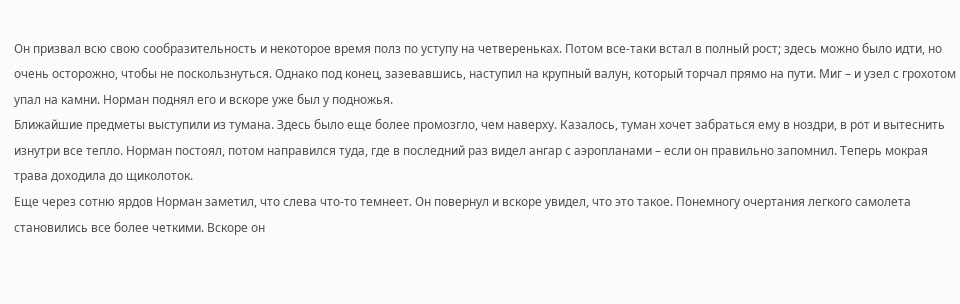Он призвал всю свою сообразительность и некоторое время полз по уступу на четвереньках. Потом все-таки встал в полный рост; здесь можно было идти, но очень осторожно, чтобы не поскользнуться. Однако под конец, зазевавшись, наступил на крупный валун, который торчал прямо на пути. Миг – и узел с грохотом упал на камни. Норман поднял его и вскоре уже был у подножья.
Ближайшие предметы выступили из тумана. Здесь было еще более промозгло, чем наверху. Казалось, туман хочет забраться ему в ноздри, в рот и вытеснить изнутри все тепло. Норман постоял, потом направился туда, где в последний раз видел ангар с аэропланами – если он правильно запомнил. Теперь мокрая трава доходила до щиколоток.
Еще через сотню ярдов Норман заметил, что слева что-то темнеет. Он повернул и вскоре увидел, что это такое. Понемногу очертания легкого самолета становились все более четкими. Вскоре он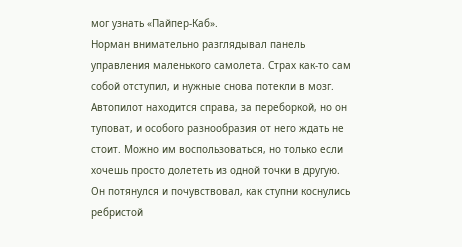мог узнать «Пайпер-Каб».
Норман внимательно разглядывал панель управления маленького самолета. Страх как-то сам собой отступил, и нужные снова потекли в мозг. Автопилот находится справа, за переборкой, но он туповат, и особого разнообразия от него ждать не стоит. Можно им воспользоваться, но только если хочешь просто долететь из одной точки в другую.
Он потянулся и почувствовал, как ступни коснулись ребристой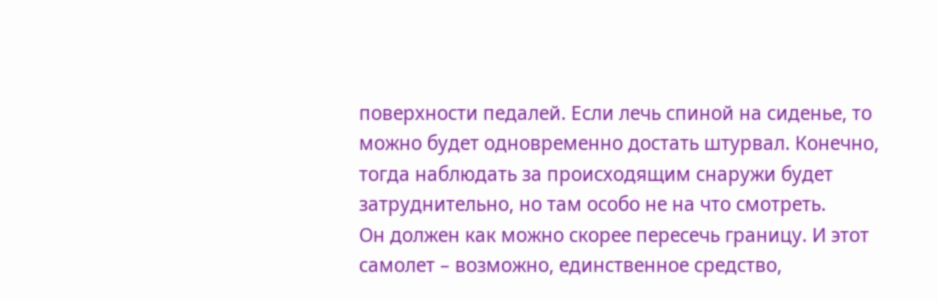поверхности педалей. Если лечь спиной на сиденье, то можно будет одновременно достать штурвал. Конечно, тогда наблюдать за происходящим снаружи будет затруднительно, но там особо не на что смотреть.
Он должен как можно скорее пересечь границу. И этот самолет – возможно, единственное средство,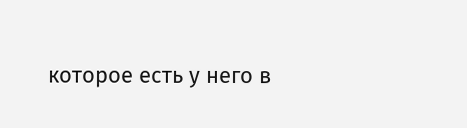которое есть у него в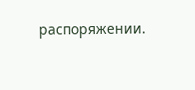распоряжении.